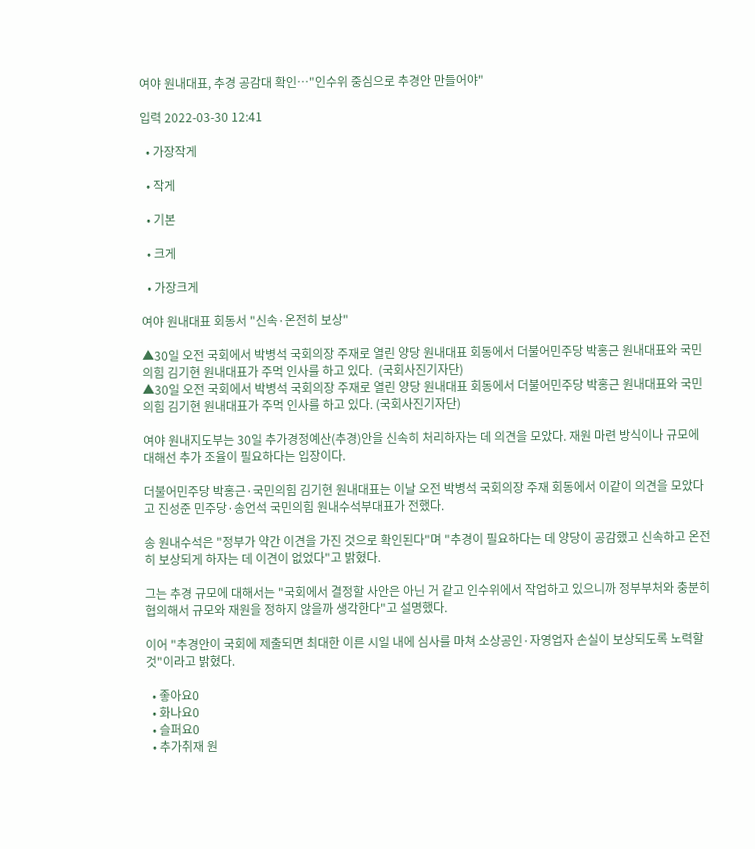여야 원내대표, 추경 공감대 확인…"인수위 중심으로 추경안 만들어야"

입력 2022-03-30 12:41

  • 가장작게

  • 작게

  • 기본

  • 크게

  • 가장크게

여야 원내대표 회동서 "신속·온전히 보상"

▲30일 오전 국회에서 박병석 국회의장 주재로 열린 양당 원내대표 회동에서 더불어민주당 박홍근 원내대표와 국민의힘 김기현 원내대표가 주먹 인사를 하고 있다.  (국회사진기자단)
▲30일 오전 국회에서 박병석 국회의장 주재로 열린 양당 원내대표 회동에서 더불어민주당 박홍근 원내대표와 국민의힘 김기현 원내대표가 주먹 인사를 하고 있다. (국회사진기자단)

여야 원내지도부는 30일 추가경정예산(추경)안을 신속히 처리하자는 데 의견을 모았다. 재원 마련 방식이나 규모에 대해선 추가 조율이 필요하다는 입장이다.

더불어민주당 박홍근·국민의힘 김기현 원내대표는 이날 오전 박병석 국회의장 주재 회동에서 이같이 의견을 모았다고 진성준 민주당·송언석 국민의힘 원내수석부대표가 전했다.

송 원내수석은 "정부가 약간 이견을 가진 것으로 확인된다"며 "추경이 필요하다는 데 양당이 공감했고 신속하고 온전히 보상되게 하자는 데 이견이 없었다"고 밝혔다.

그는 추경 규모에 대해서는 "국회에서 결정할 사안은 아닌 거 같고 인수위에서 작업하고 있으니까 정부부처와 충분히 협의해서 규모와 재원을 정하지 않을까 생각한다"고 설명했다.

이어 "추경안이 국회에 제출되면 최대한 이른 시일 내에 심사를 마쳐 소상공인·자영업자 손실이 보상되도록 노력할 것"이라고 밝혔다.

  • 좋아요0
  • 화나요0
  • 슬퍼요0
  • 추가취재 원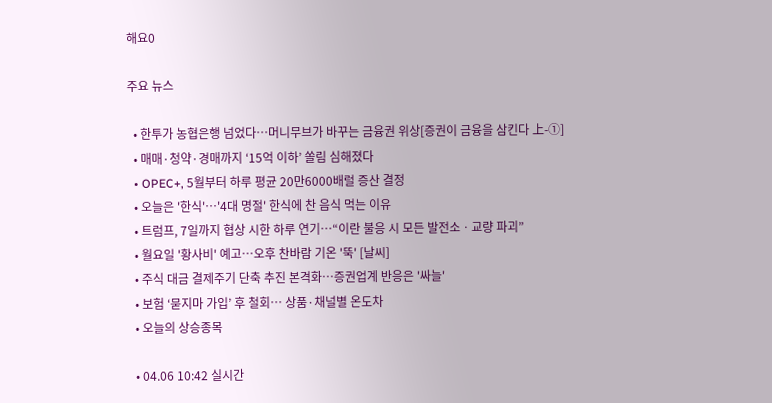해요0

주요 뉴스

  • 한투가 농협은행 넘었다…머니무브가 바꾸는 금융권 위상[증권이 금융을 삼킨다 上-①]
  • 매매·청약·경매까지 ‘15억 이하’ 쏠림 심해졌다
  • OPEC+, 5월부터 하루 평균 20만6000배럴 증산 결정
  • 오늘은 '한식'…'4대 명절' 한식에 찬 음식 먹는 이유
  • 트럼프, 7일까지 협상 시한 하루 연기⋯“이란 불응 시 모든 발전소ㆍ교량 파괴”
  • 월요일 '황사비' 예고…오후 찬바람 기온 '뚝' [날씨]
  • 주식 대금 결제주기 단축 추진 본격화…증권업계 반응은 '싸늘'
  • 보험 ‘묻지마 가입’ 후 철회⋯ 상품·채널별 온도차
  • 오늘의 상승종목

  • 04.06 10:42 실시간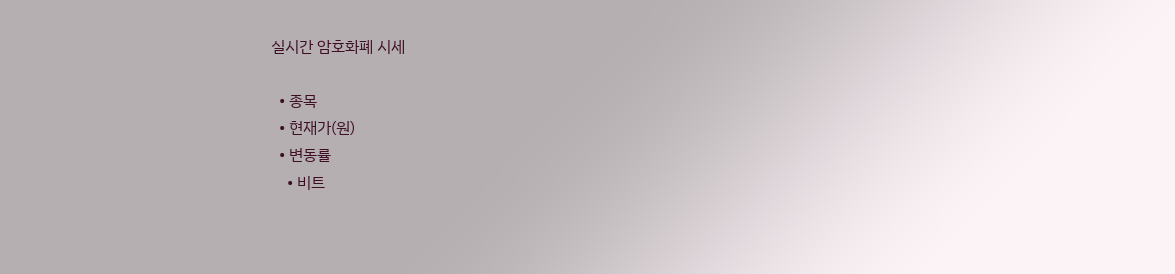실시간 암호화폐 시세

  • 종목
  • 현재가(원)
  • 변동률
    • 비트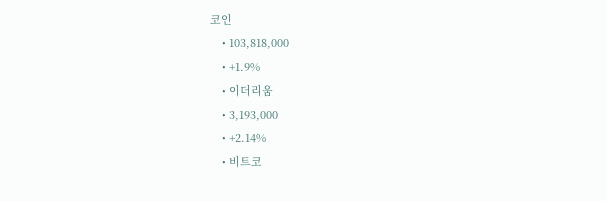코인
    • 103,818,000
    • +1.9%
    • 이더리움
    • 3,193,000
    • +2.14%
    • 비트코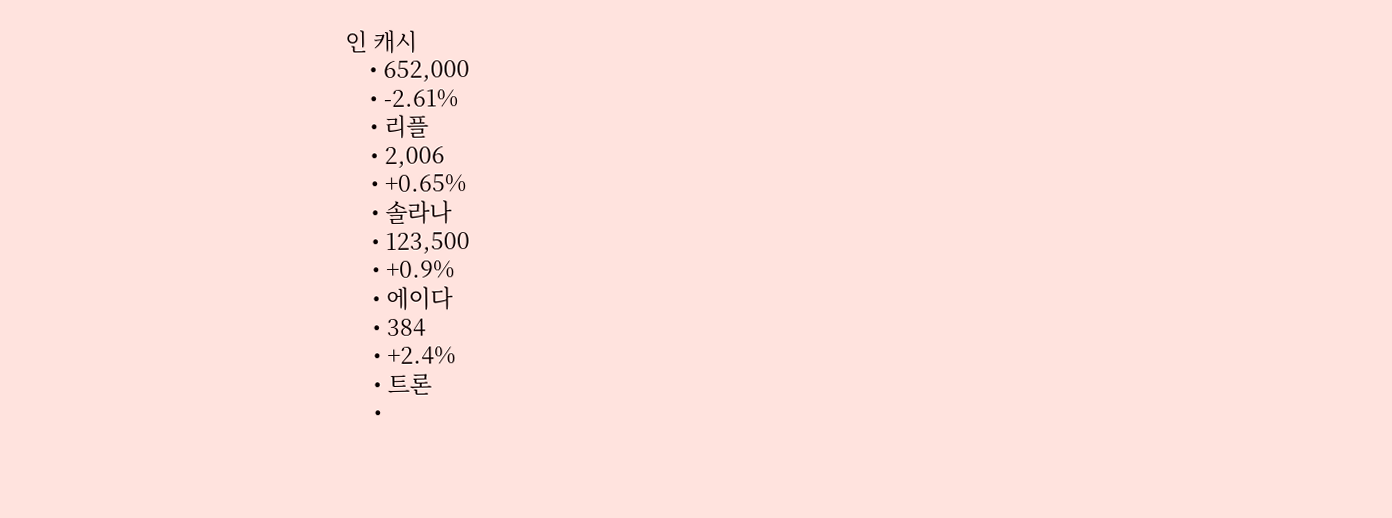인 캐시
    • 652,000
    • -2.61%
    • 리플
    • 2,006
    • +0.65%
    • 솔라나
    • 123,500
    • +0.9%
    • 에이다
    • 384
    • +2.4%
    • 트론
    •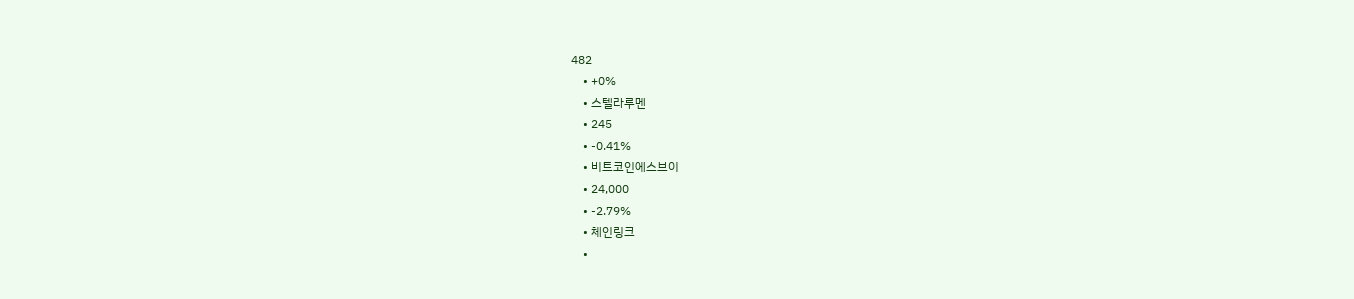482
    • +0%
    • 스텔라루멘
    • 245
    • -0.41%
    • 비트코인에스브이
    • 24,000
    • -2.79%
    • 체인링크
    •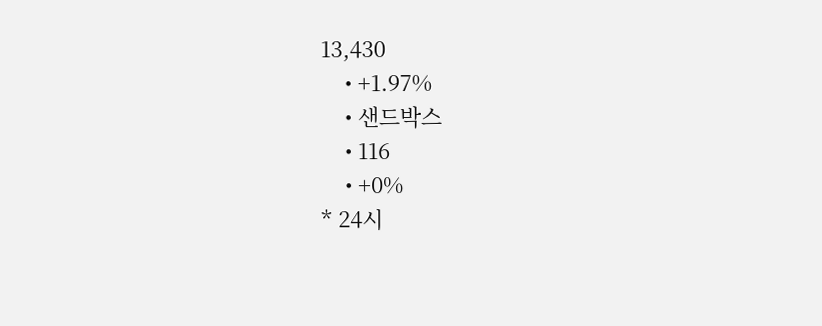13,430
    • +1.97%
    • 샌드박스
    • 116
    • +0%
* 24시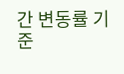간 변동률 기준